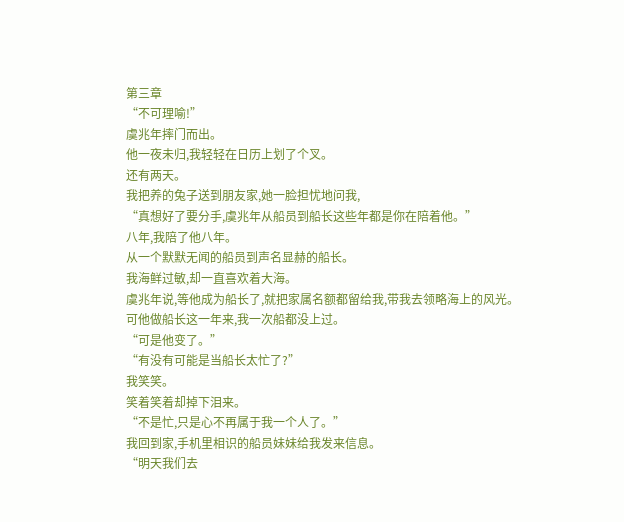第三章
“不可理喻!”
虞兆年摔门而出。
他一夜未归,我轻轻在日历上划了个叉。
还有两天。
我把养的兔子送到朋友家,她一脸担忧地问我,
“真想好了要分手,虞兆年从船员到船长这些年都是你在陪着他。”
八年,我陪了他八年。
从一个默默无闻的船员到声名显赫的船长。
我海鲜过敏,却一直喜欢着大海。
虞兆年说,等他成为船长了,就把家属名额都留给我,带我去领略海上的风光。
可他做船长这一年来,我一次船都没上过。
“可是他变了。”
“有没有可能是当船长太忙了?”
我笑笑。
笑着笑着却掉下泪来。
“不是忙,只是心不再属于我一个人了。”
我回到家,手机里相识的船员妹妹给我发来信息。
“明天我们去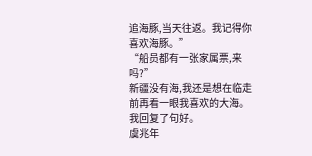追海豚,当天往返。我记得你喜欢海豚。”
“船员都有一张家属票,来吗?”
新疆没有海,我还是想在临走前再看一眼我喜欢的大海。
我回复了句好。
虞兆年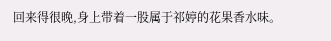回来得很晚,身上带着一股属于祁婷的花果香水味。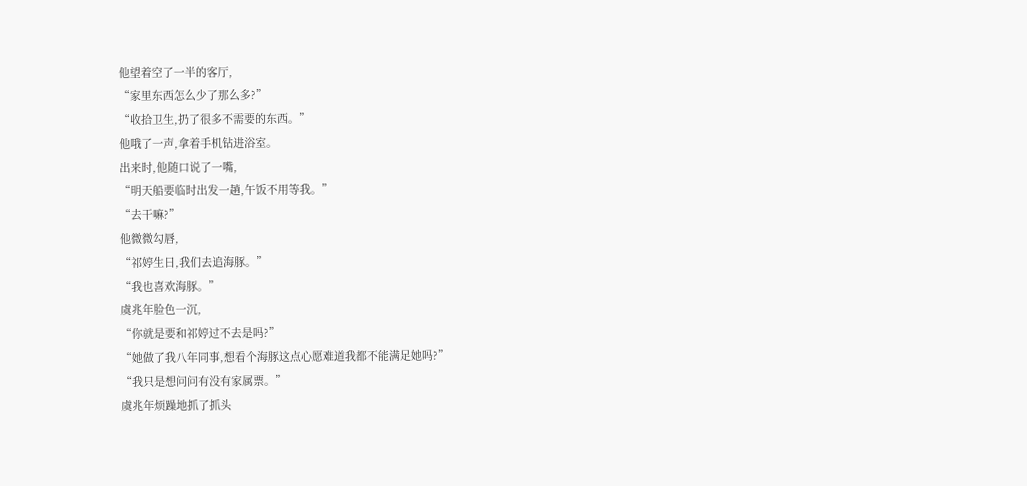他望着空了一半的客厅,
“家里东西怎么少了那么多?”
“收拾卫生,扔了很多不需要的东西。”
他哦了一声,拿着手机钻进浴室。
出来时,他随口说了一嘴,
“明天船要临时出发一趟,午饭不用等我。”
“去干嘛?”
他微微勾唇,
“祁婷生日,我们去追海豚。”
“我也喜欢海豚。”
虞兆年脸色一沉,
“你就是要和祁婷过不去是吗?”
“她做了我八年同事,想看个海豚这点心愿难道我都不能满足她吗?”
“我只是想问问有没有家属票。”
虞兆年烦躁地抓了抓头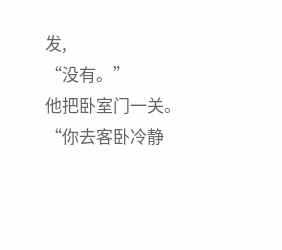发,
“没有。”
他把卧室门一关。
“你去客卧冷静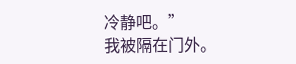冷静吧。”
我被隔在门外。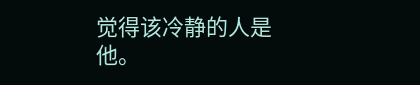觉得该冷静的人是他。